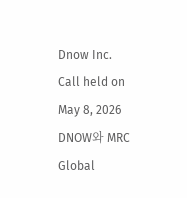Dnow Inc.
Call held on May 8, 2026
DNOW와 MRC Global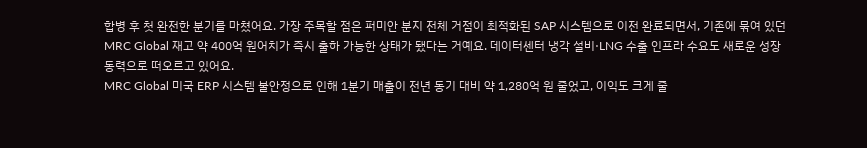합병 후 첫 완전한 분기를 마쳤어요. 가장 주목할 점은 퍼미안 분지 전체 거점이 최적화된 SAP 시스템으로 이전 완료되면서, 기존에 묶여 있던 MRC Global 재고 약 400억 원어치가 즉시 출하 가능한 상태가 됐다는 거예요. 데이터센터 냉각 설비·LNG 수출 인프라 수요도 새로운 성장 동력으로 떠오르고 있어요.
MRC Global 미국 ERP 시스템 불안정으로 인해 1분기 매출이 전년 동기 대비 약 1,280억 원 줄었고, 이익도 크게 줄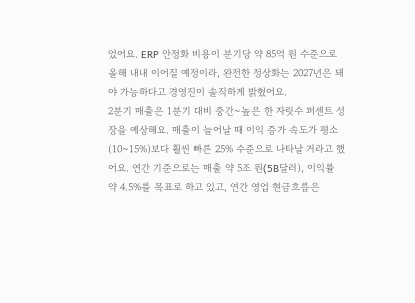었어요. ERP 안정화 비용이 분기당 약 85억 원 수준으로 올해 내내 이어질 예정이라, 완전한 정상화는 2027년은 돼야 가능하다고 경영진이 솔직하게 밝혔어요.
2분기 매출은 1분기 대비 중간~높은 한 자릿수 퍼센트 성장을 예상해요. 매출이 늘어날 때 이익 증가 속도가 평소(10~15%)보다 훨씬 빠른 25% 수준으로 나타날 거라고 했어요. 연간 기준으로는 매출 약 5조 원(5B달러), 이익률 약 4.5%를 목표로 하고 있고, 연간 영업 현금흐름은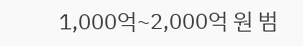1,000억~2,000억 원 범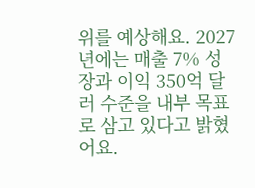위를 예상해요. 2027년에는 매출 7% 성장과 이익 350억 달러 수준을 내부 목표로 삼고 있다고 밝혔어요.